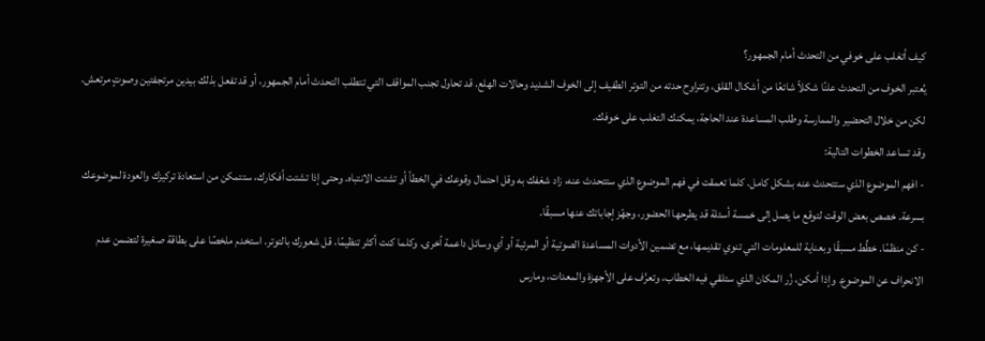كيف أتغلب على خوفي من التحدث أمام الجمهور؟
يُعتبر الخوف من التحدث علنًا شكلاً شائعًا من أشكال القلق، وتتراوح حدته من التوتر الطفيف إلى الخوف الشديد وحالات الهلع. قد تحاول تجنب المواقف التي تتطلب التحدث أمام الجمهور، أو قد تفعل بذلك بيدين مرتجفتين وصوتٍ مرتعش. لكن من خلال التحضير والممارسة وطلب المساعدة عند الحاجة، يمكنك التغلب على خوفك.
وقد تساعد الخطوات التالية:
- افهم الموضوع الذي ستتحدث عنه بشكل كامل. كلما تعمقت في فهم الموضوع الذي ستتحدث عنه، زاد شغفك به وقل احتمال وقوعك في الخطأ أو تشتت الانتباه. وحتى إذا تشتت أفكارك، ستتمكن من استعادة تركيزك والعودة لموضوعك بسرعة. خصص بعض الوقت لتوقع ما يصل إلى خمسة أسئلة قد يطرحها الحضور، وجهّز إجاباتك عنها مسبقًا.
- كن منظمًا. خطِّط مسبقًا وبعناية للمعلومات التي تنوي تقديمها، مع تضمين الأدوات المساعدة الصوتية أو المرئية أو أي وسائل داعمة أخرى. وكلما كنت أكثر تنظيمًا، قل شعورك بالتوتر. استخدم ملخصًا على بطاقة صغيرة لتضمن عدم الانحراف عن الموضوع. وإذا أمكن، زُر المكان الذي ستلقي فيه الخطاب، وتعرَّف على الأجهزة والمعدات، ومارس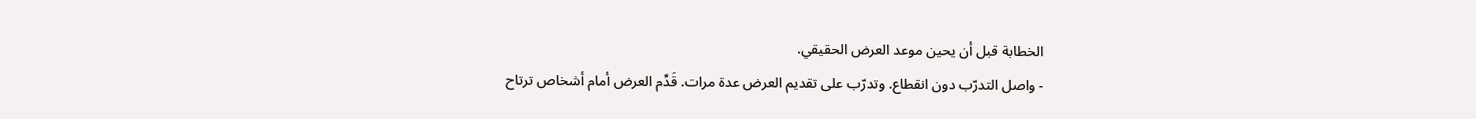الخطابة قبل أن يحين موعد العرض الحقيقي.
- واصل التدرّب دون انقطاع. وتدرّب على تقديم العرض عدة مرات. قَدِّم العرض أمام أشخاص ترتاح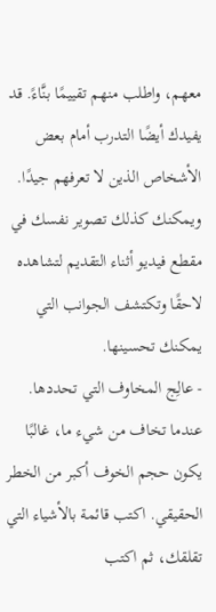معهم، واطلب منهم تقييمًا بنَّاءً. قد يفيدك أيضًا التدرب أمام بعض الأشخاص الذين لا تعرفهم جيدًا. ويمكنك كذلك تصوير نفسك في مقطع فيديو أثناء التقديم لتشاهده لاحقًا وتكتشف الجوانب التي يمكنك تحسينها.
- عالِج المخاوف التي تحددها. عندما تخاف من شيء ما، غالبًا يكون حجم الخوف أكبر من الخطر الحقيقي. اكتب قائمة بالأشياء التي تقلقك، ثم اكتب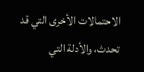الاحتمالات الأخرى التي قد تحدث، والأدلة التي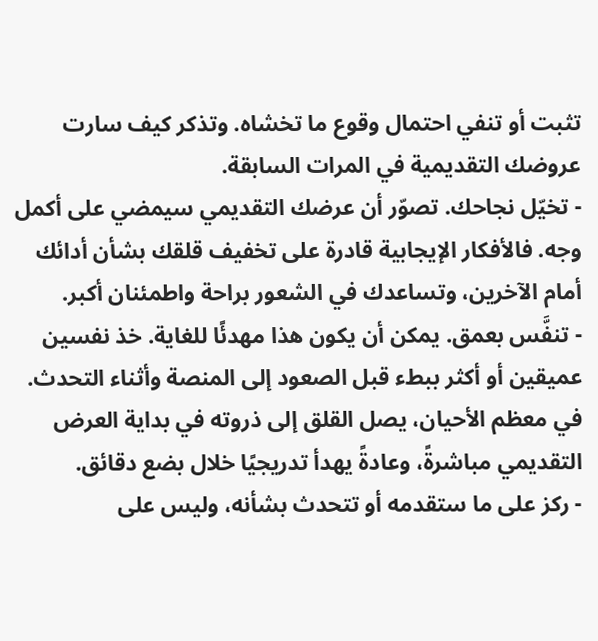تثبت أو تنفي احتمال وقوع ما تخشاه. وتذكر كيف سارت عروضك التقديمية في المرات السابقة.
- تخيّل نجاحك. تصوّر أن عرضك التقديمي سيمضي على أكمل وجه. فالأفكار الإيجابية قادرة على تخفيف قلقك بشأن أدائك أمام الآخرين، وتساعدك في الشعور براحة واطمئنان أكبر.
- تنفَّس بعمق. يمكن أن يكون هذا مهدئًا للغاية. خذ نفسين عميقين أو أكثر ببطء قبل الصعود إلى المنصة وأثناء التحدث. في معظم الأحيان، يصل القلق إلى ذروته في بداية العرض التقديمي مباشرةً، وعادةً يهدأ تدريجيًا خلال بضع دقائق.
- ركز على ما ستقدمه أو تتحدث بشأنه، وليس على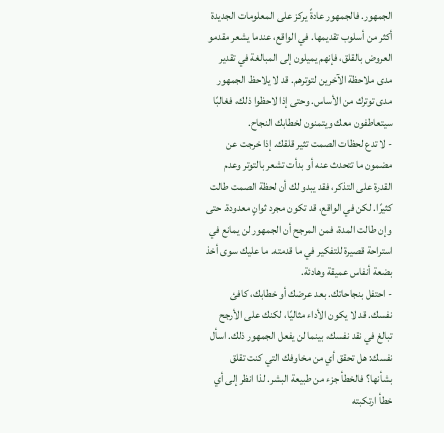الجمهور. فالجمهور عادةً يركز على المعلومات الجديدة أكثر من أسلوب تقديمها. في الواقع، عندما يشعر مقدمو العروض بالقلق، فإنهم يميلون إلى المبالغة في تقدير مدى ملاحظة الآخرين لتوترهم. قد لا يلاحظ الجمهور مدى توترك من الأساس. وحتى إذا لاحظوا ذلك، فغالبًا سيتعاطفون معك ويتمنون لخطابك النجاح.
- لا تدع لحظات الصمت تثير قلقك. إذا خرجت عن مضمون ما تتحدث عنه أو بدأت تشعر بالتوتر وعدم القدرة على التذكر، فقد يبدو لك أن لحظة الصمت طالت كثيرًا. لكن في الواقع، قد تكون مجرد ثوانٍ معدودة. حتى وإن طالت المدة، فمن المرجح أن الجمهور لن يمانع في استراحة قصيرة للتفكير في ما قدمته. ما عليك سوى أخذ بضعة أنفاس عميقة وهادئة.
- احتفل بنجاحاتك. بعد عرضك أو خطابك، كافئ نفسك. قد لا يكون الأداء مثاليًا، لكنك على الأرجح تبالغ في نقد نفسك، بينما لن يفعل الجمهور ذلك. اسأل نفسك: هل تحقق أي من مخاوفك التي كنت تقلق بشأنها؟ فالخطأ جزء من طبيعة البشر. لذا انظر إلى أي خطأ ارتكبته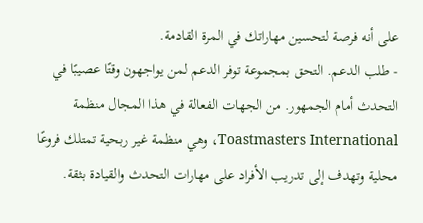على أنه فرصة لتحسين مهاراتك في المرة القادمة.
- طلب الدعم. التحق بمجموعة توفر الدعم لمن يواجهون وقتًا عصيبًا في التحدث أمام الجمهور. من الجهات الفعالة في هذا المجال منظمة Toastmasters International، وهي منظمة غير ربحية تمتلك فروعًا محلية وتهدف إلى تدريب الأفراد على مهارات التحدث والقيادة بثقة.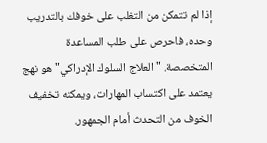إذا لم تتمكن من التغلب على خوفك بالتدريب وحده، فاحرص على طلب المساعدة المتخصصة. "العلاج السلوك الإدراكي" هو نهج يعتمد على اكتساب المهارات، ويمكنه تخفيف الخوف من التحدث أمام الجمهور.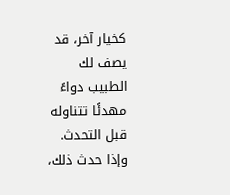كخيار آخر، قد يصف لك الطبيب دواءً مهدئًا تتناوله قبل التحدث. وإذا حدث ذلك،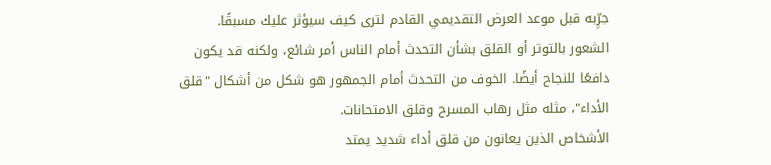جرِّبه قبل موعد العرض التقديمي القادم لترى كيف سيؤثر عليك مسبقًا.
الشعور بالتوتر أو القلق بشأن التحدث أمام الناس أمر شائع، ولكنه قد يكون دافعًا للنجاح أيضًا. الخوف من التحدث أمام الجمهور هو شكل من أشكال "قلق الأداء"، مثله مثل رهاب المسرح وقلق الامتحانات.
الأشخاص الذين يعانون من قلق أداء شديد يمتد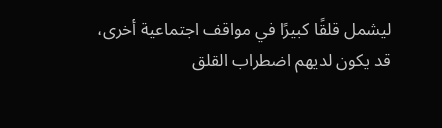ليشمل قلقًا كبيرًا في مواقف اجتماعية أخرى، قد يكون لديهم اضطراب القلق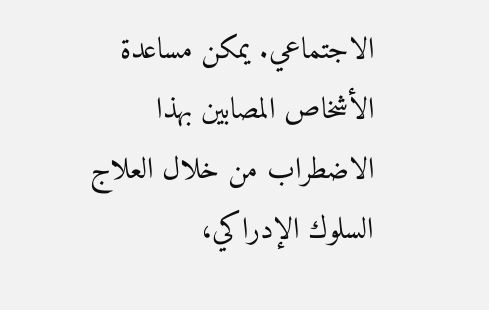الاجتماعي. يمكن مساعدة الأشخاص المصابين بهذا الاضطراب من خلال العلاج السلوك الإدراكي،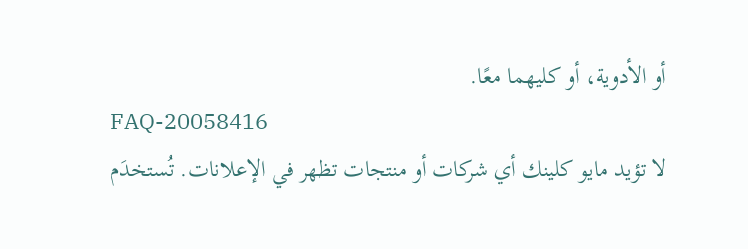أو الأدوية، أو كليهما معًا.
FAQ-20058416
لا تؤيد مايو كلينك أي شركات أو منتجات تظهر في الإعلانات. تُستخدَم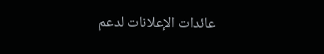عائدات الإعلانات لدعم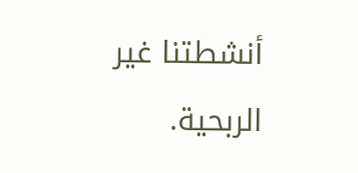أنشطتنا غير الربحية.